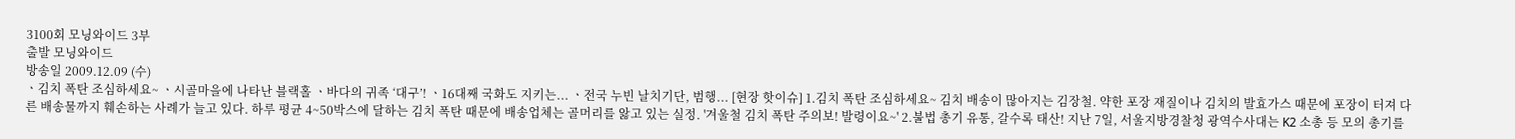3100회 모닝와이드 3부
출발 모닝와이드
방송일 2009.12.09 (수)
ㆍ김치 폭탄 조심하세요~ ㆍ시골마을에 나타난 블랙홀 ㆍ바다의 귀족 ‘대구’! ㆍ16대째 국화도 지키는... ㆍ전국 누빈 날치기단, 범행... [현장 핫이슈] 1.김치 폭탄 조심하세요~ 김치 배송이 많아지는 김장철. 약한 포장 재질이나 김치의 발효가스 때문에 포장이 터져 다른 배송물까지 훼손하는 사례가 늘고 있다. 하루 평균 4~50박스에 달하는 김치 폭탄 때문에 배송업체는 골머리를 앓고 있는 실정. '겨울철 김치 폭탄 주의보! 발령이요~' 2.불법 총기 유통, 갈수록 태산! 지난 7일, 서울지방경찰청 광역수사대는 K2 소총 등 모의 총기를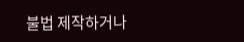불법 제작하거나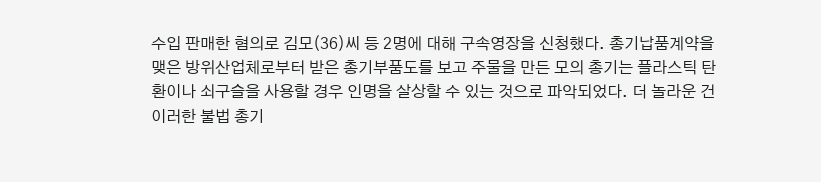수입 판매한 혐의로 김모(36)씨 등 2명에 대해 구속영장을 신청했다. 총기납품계약을 맺은 방위산업체로부터 받은 총기부품도를 보고 주물을 만든 모의 총기는 플라스틱 탄환이나 쇠구슬을 사용할 경우 인명을 살상할 수 있는 것으로 파악되었다. 더 놀라운 건 이러한 불법 총기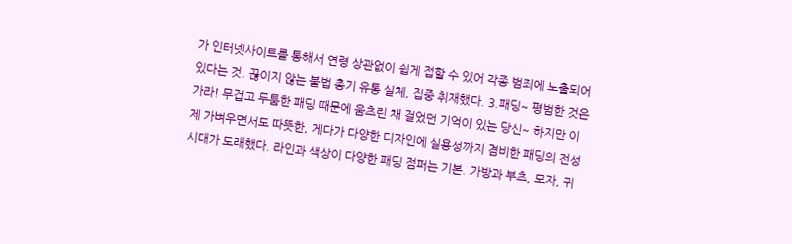가 인터넷사이트를 통해서 연령 상관없이 쉽게 접할 수 있어 각종 범죄에 노출되어 있다는 것. 끊이지 않는 불법 총기 유통 실체, 집중 취재했다. 3.패딩~ 평범한 것은 가라! 무겁고 두툼한 패딩 때문에 움츠린 채 걸었던 기억이 있는 당신~ 하지만 이제 가벼우면서도 따뜻한, 게다가 다양한 디자인에 실용성까지 겸비한 패딩의 전성시대가 도래했다. 라인과 색상이 다양한 패딩 점퍼는 기본. 가방과 부츠, 모자, 귀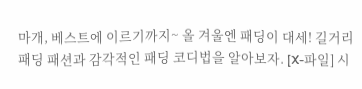마개, 베스트에 이르기까지~ 올 겨울엔 패딩이 대세! 길거리 패딩 패션과 감각적인 패딩 코디법을 알아보자. [X-파일] 시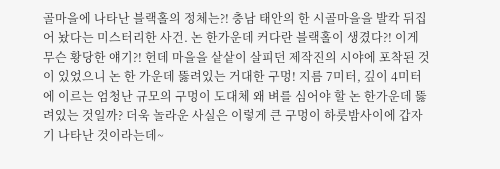골마을에 나타난 블랙홀의 정체는?! 충남 태안의 한 시골마을을 발칵 뒤집어 놨다는 미스터리한 사건. 논 한가운데 커다란 블랙홀이 생겼다?! 이게 무슨 황당한 얘기?! 헌데 마을을 샅샅이 살피던 제작진의 시야에 포착된 것이 있었으니 논 한 가운데 뚫려있는 거대한 구멍! 지름 7미터, 깊이 4미터에 이르는 엄청난 규모의 구멍이 도대체 왜 벼를 심어야 할 논 한가운데 뚫려있는 것일까? 더욱 놀라운 사실은 이렇게 큰 구멍이 하룻밤사이에 갑자기 나타난 것이라는데~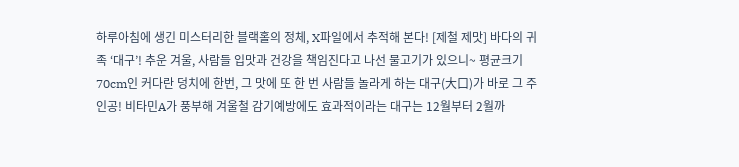하루아침에 생긴 미스터리한 블랙홀의 정체, X파일에서 추적해 본다! [제철 제맛] 바다의 귀족 ‘대구’! 추운 겨울, 사람들 입맛과 건강을 책임진다고 나선 물고기가 있으니~ 평균크기 70cm인 커다란 덩치에 한번, 그 맛에 또 한 번 사람들 놀라게 하는 대구(大口)가 바로 그 주인공! 비타민A가 풍부해 겨울철 감기예방에도 효과적이라는 대구는 12월부터 2월까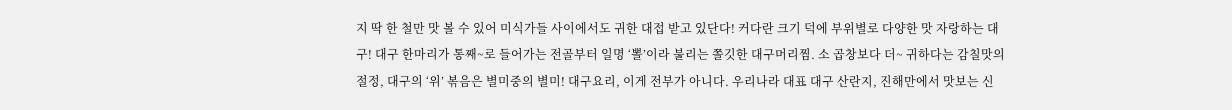지 딱 한 철만 맛 볼 수 있어 미식가들 사이에서도 귀한 대접 받고 있단다! 커다란 크기 덕에 부위별로 다양한 맛 자랑하는 대구! 대구 한마리가 통째~로 들어가는 전골부터 일명 ‘뽈’이라 불리는 쫄깃한 대구머리찜. 소 곱창보다 더~ 귀하다는 감칠맛의 절정, 대구의 ‘위’ 볶음은 별미중의 별미! 대구요리, 이게 전부가 아니다. 우리나라 대표 대구 산란지, 진해만에서 맛보는 신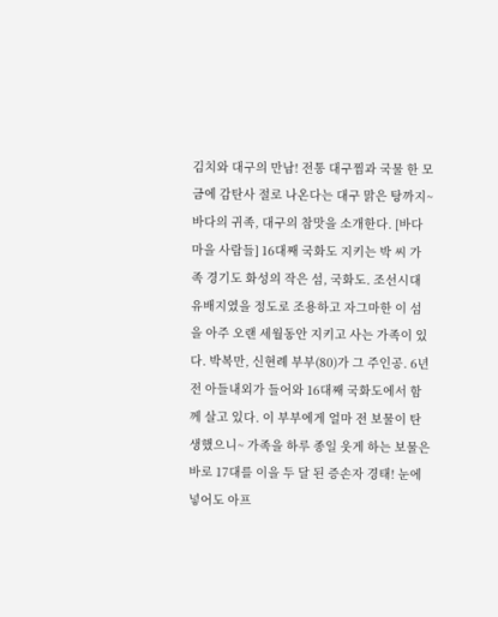김치와 대구의 만남! 전통 대구찜과 국물 한 모금에 감탄사 절로 나온다는 대구 맑은 탕까지~ 바다의 귀족, 대구의 참맛을 소개한다. [바다마을 사람들] 16대째 국화도 지키는 박 씨 가족 경기도 화성의 작은 섬, 국화도. 조선시대 유배지였을 정도로 조용하고 자그마한 이 섬을 아주 오랜 세월동안 지키고 사는 가족이 있다. 박복만, 신현례 부부(80)가 그 주인공. 6년 전 아들내외가 들어와 16대째 국화도에서 함께 살고 있다. 이 부부에게 얼마 전 보물이 탄생했으니~ 가족을 하루 종일 웃게 하는 보물은 바로 17대를 이을 두 달 된 증손자 경태! 눈에 넣어도 아프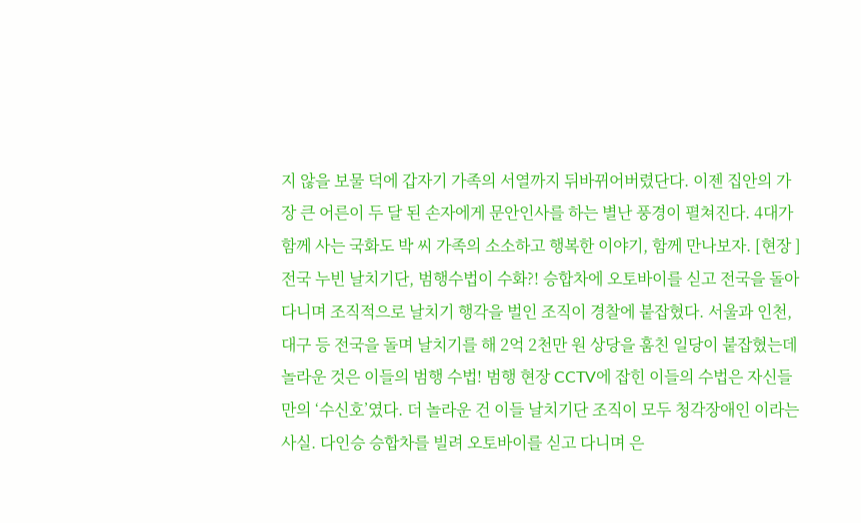지 않을 보물 덕에 갑자기 가족의 서열까지 뒤바뀌어버렸단다. 이젠 집안의 가장 큰 어른이 두 달 된 손자에게 문안인사를 하는 별난 풍경이 펼쳐진다. 4대가 함께 사는 국화도 박 씨 가족의 소소하고 행복한 이야기, 함께 만나보자. [현장 ] 전국 누빈 날치기단, 범행수법이 수화?! 승합차에 오토바이를 싣고 전국을 돌아다니며 조직적으로 날치기 행각을 벌인 조직이 경찰에 붙잡혔다. 서울과 인천, 대구 등 전국을 돌며 날치기를 해 2억 2천만 원 상당을 훔친 일당이 붙잡혔는데 놀라운 것은 이들의 범행 수법! 범행 현장 CCTV에 잡힌 이들의 수법은 자신들만의 ‘수신호’였다. 더 놀라운 건 이들 날치기단 조직이 모두 청각장애인 이라는 사실. 다인승 승합차를 빌려 오토바이를 싣고 다니며 은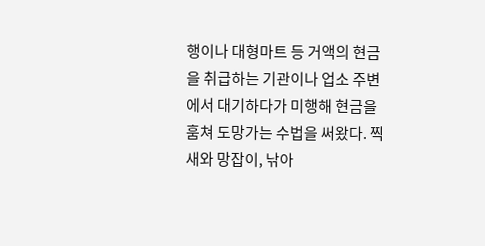행이나 대형마트 등 거액의 현금을 취급하는 기관이나 업소 주변에서 대기하다가 미행해 현금을 훔쳐 도망가는 수법을 써왔다. 찍새와 망잡이, 낚아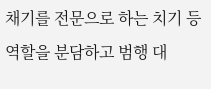채기를 전문으로 하는 치기 등 역할을 분담하고 범행 대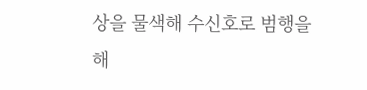상을 물색해 수신호로 범행을 해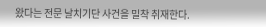왔다는 전문 날치기단 사건을 밀착 취재한다.